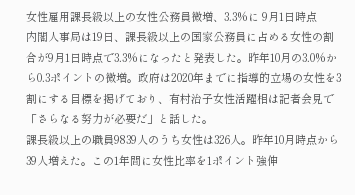女性雇用課長級以上の女性公務員微増、3.3%に 9月1日時点
内閣人事局は19日、課長級以上の国家公務員に占める女性の割合が9月1日時点で3.3%になったと発表した。昨年10月の3.0%から0.3ポイントの微増。政府は2020年までに指導的立場の女性を3割にする目標を掲げており、有村治子女性活躍相は記者会見で「さらなる努力が必要だ」と話した。
課長級以上の職員9839人のうち女性は326人。昨年10月時点から39人増えた。この1年間に女性比率を1ポイント強伸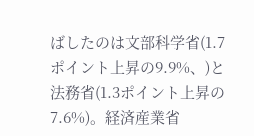ばしたのは文部科学省(1.7ポイント上昇の9.9%、)と法務省(1.3ポイント上昇の7.6%)。経済産業省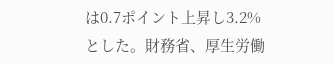は0.7ポイント上昇し3.2%とした。財務省、厚生労働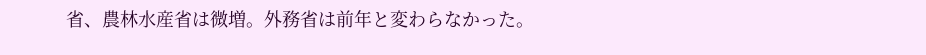省、農林水産省は微増。外務省は前年と変わらなかった。